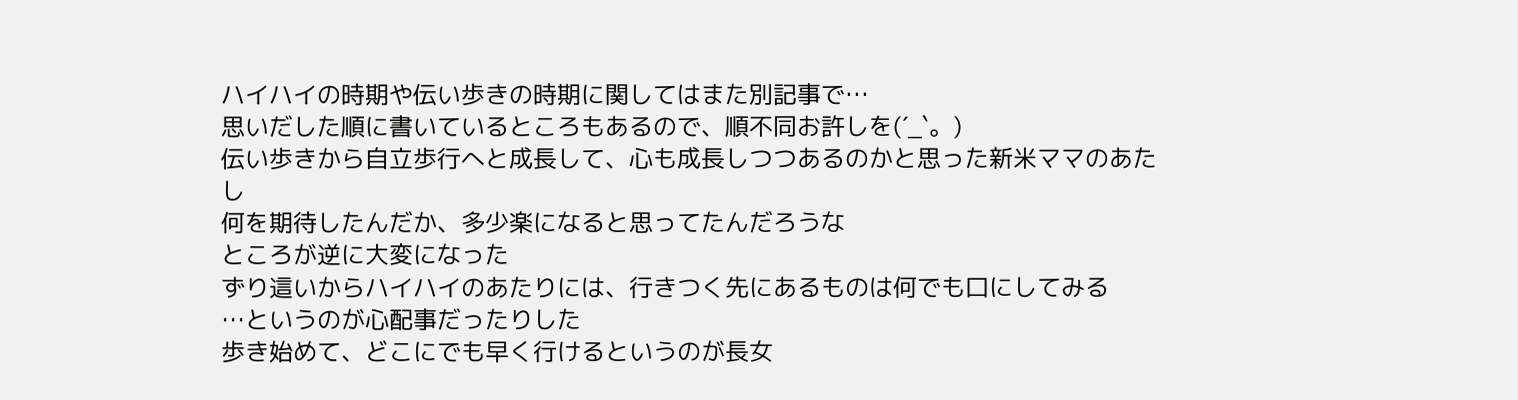ハイハイの時期や伝い歩きの時期に関してはまた別記事で…
思いだした順に書いているところもあるので、順不同お許しを(´_`。)
伝い歩きから自立歩行へと成長して、心も成長しつつあるのかと思った新米ママのあたし
何を期待したんだか、多少楽になると思ってたんだろうな
ところが逆に大変になった
ずり這いからハイハイのあたりには、行きつく先にあるものは何でも口にしてみる
…というのが心配事だったりした
歩き始めて、どこにでも早く行けるというのが長女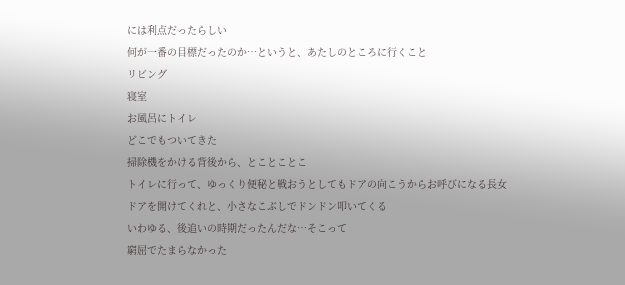には利点だったらしい
何が一番の目標だったのか…というと、あたしのところに行くこと
リビング
寝室
お風呂にトイレ
どこでもついてきた
掃除機をかける背後から、とことことこ
トイレに行って、ゆっくり便秘と戦おうとしてもドアの向こうからお呼びになる長女
ドアを開けてくれと、小さなこぶしでドンドン叩いてくる
いわゆる、後追いの時期だったんだな…そこって
窮屈でたまらなかった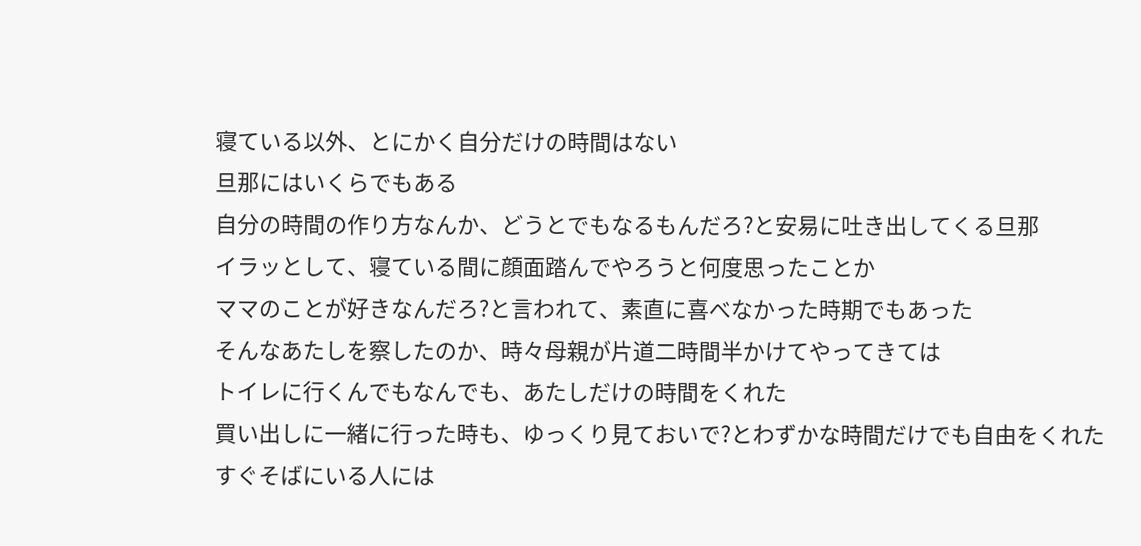寝ている以外、とにかく自分だけの時間はない
旦那にはいくらでもある
自分の時間の作り方なんか、どうとでもなるもんだろ?と安易に吐き出してくる旦那
イラッとして、寝ている間に顔面踏んでやろうと何度思ったことか
ママのことが好きなんだろ?と言われて、素直に喜べなかった時期でもあった
そんなあたしを察したのか、時々母親が片道二時間半かけてやってきては
トイレに行くんでもなんでも、あたしだけの時間をくれた
買い出しに一緒に行った時も、ゆっくり見ておいで?とわずかな時間だけでも自由をくれた
すぐそばにいる人には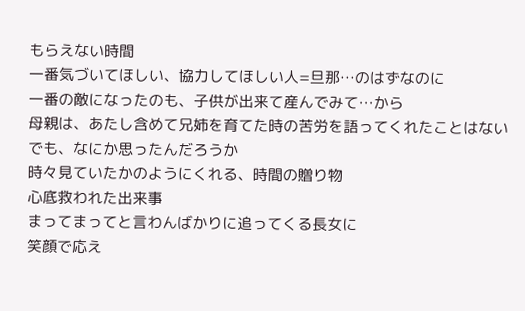もらえない時間
一番気づいてほしい、協力してほしい人=旦那…のはずなのに
一番の敵になったのも、子供が出来て産んでみて…から
母親は、あたし含めて兄姉を育てた時の苦労を語ってくれたことはない
でも、なにか思ったんだろうか
時々見ていたかのようにくれる、時間の贈り物
心底救われた出来事
まってまってと言わんばかりに追ってくる長女に
笑顔で応え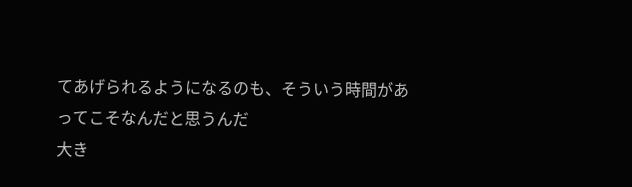てあげられるようになるのも、そういう時間があってこそなんだと思うんだ
大き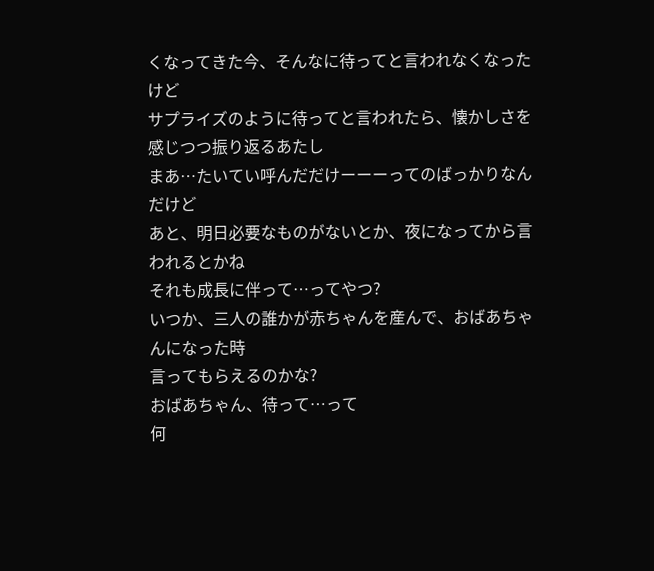くなってきた今、そんなに待ってと言われなくなったけど
サプライズのように待ってと言われたら、懐かしさを感じつつ振り返るあたし
まあ…たいてい呼んだだけーーーってのばっかりなんだけど
あと、明日必要なものがないとか、夜になってから言われるとかね
それも成長に伴って…ってやつ?
いつか、三人の誰かが赤ちゃんを産んで、おばあちゃんになった時
言ってもらえるのかな?
おばあちゃん、待って…って
何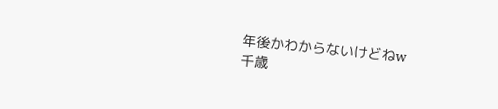年後かわからないけどねw
千歳